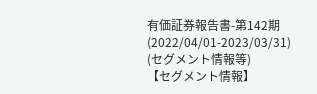有価証券報告書-第142期(2022/04/01-2023/03/31)
(セグメント情報等)
【セグメント情報】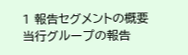1 報告セグメントの概要
当行グループの報告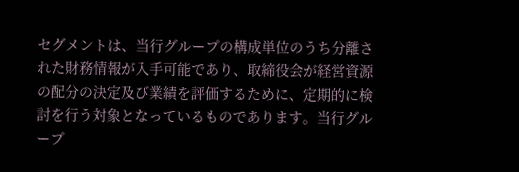セグメントは、当行グループの構成単位のうち分離された財務情報が入手可能であり、取締役会が経営資源の配分の決定及び業績を評価するために、定期的に検討を行う対象となっているものであります。当行グループ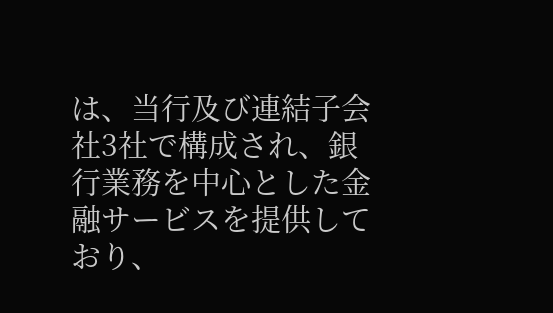は、当行及び連結子会社3社で構成され、銀行業務を中心とした金融サービスを提供しており、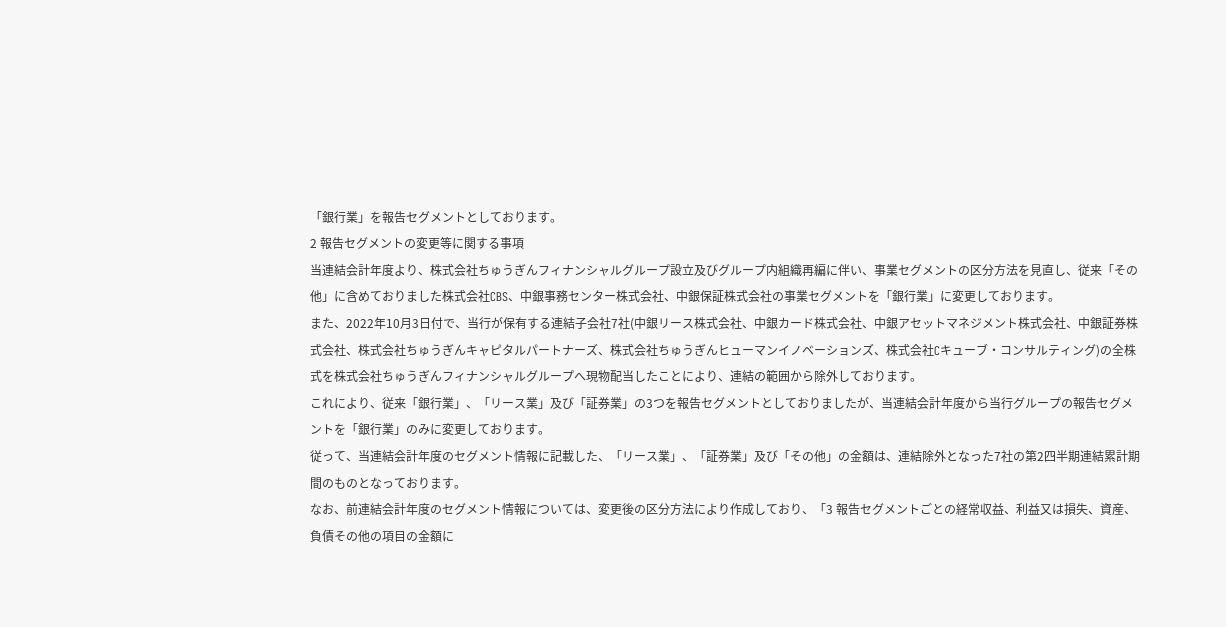「銀行業」を報告セグメントとしております。
2 報告セグメントの変更等に関する事項
当連結会計年度より、株式会社ちゅうぎんフィナンシャルグループ設立及びグループ内組織再編に伴い、事業セグメントの区分方法を見直し、従来「その他」に含めておりました株式会社CBS、中銀事務センター株式会社、中銀保証株式会社の事業セグメントを「銀行業」に変更しております。
また、2022年10月3日付で、当行が保有する連結子会社7社(中銀リース株式会社、中銀カード株式会社、中銀アセットマネジメント株式会社、中銀証券株式会社、株式会社ちゅうぎんキャピタルパートナーズ、株式会社ちゅうぎんヒューマンイノベーションズ、株式会社Cキューブ・コンサルティング)の全株式を株式会社ちゅうぎんフィナンシャルグループへ現物配当したことにより、連結の範囲から除外しております。
これにより、従来「銀行業」、「リース業」及び「証券業」の3つを報告セグメントとしておりましたが、当連結会計年度から当行グループの報告セグメントを「銀行業」のみに変更しております。
従って、当連結会計年度のセグメント情報に記載した、「リース業」、「証券業」及び「その他」の金額は、連結除外となった7社の第2四半期連結累計期間のものとなっております。
なお、前連結会計年度のセグメント情報については、変更後の区分方法により作成しており、「3 報告セグメントごとの経常収益、利益又は損失、資産、負債その他の項目の金額に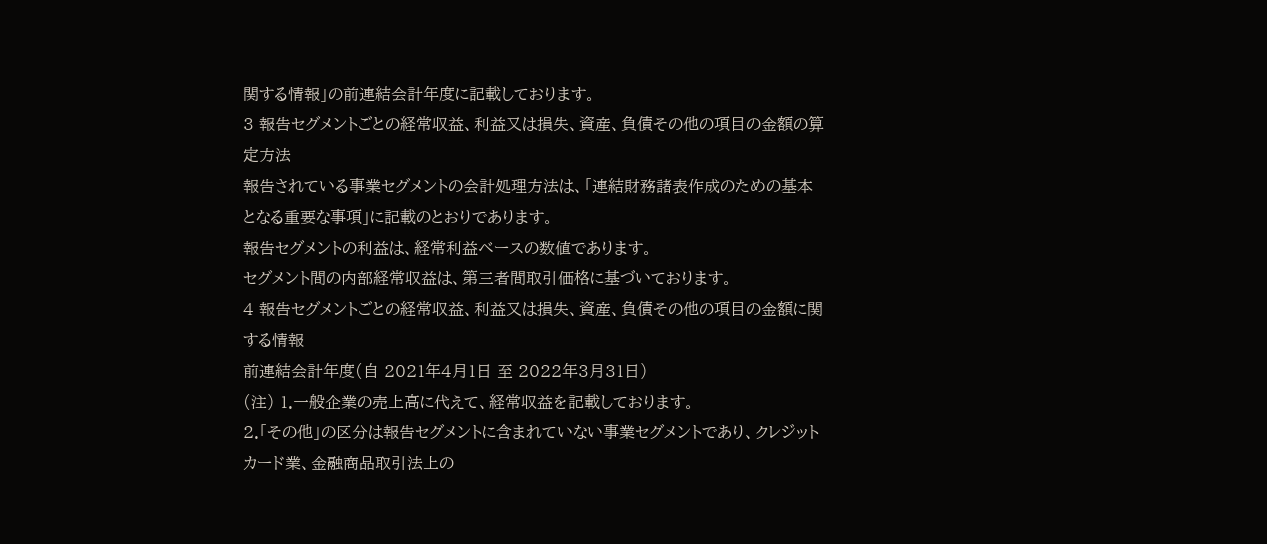関する情報」の前連結会計年度に記載しております。
3 報告セグメントごとの経常収益、利益又は損失、資産、負債その他の項目の金額の算定方法
報告されている事業セグメントの会計処理方法は、「連結財務諸表作成のための基本となる重要な事項」に記載のとおりであります。
報告セグメントの利益は、経常利益ベースの数値であります。
セグメント間の内部経常収益は、第三者間取引価格に基づいております。
4 報告セグメントごとの経常収益、利益又は損失、資産、負債その他の項目の金額に関する情報
前連結会計年度(自 2021年4月1日 至 2022年3月31日)
(注) 1.一般企業の売上高に代えて、経常収益を記載しております。
2.「その他」の区分は報告セグメントに含まれていない事業セグメントであり、クレジットカード業、金融商品取引法上の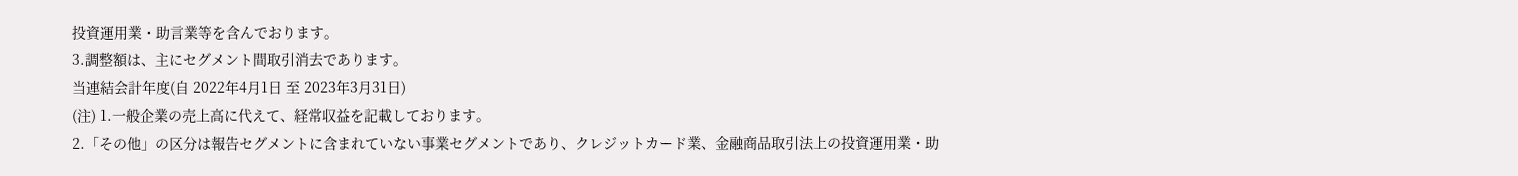投資運用業・助言業等を含んでおります。
3.調整額は、主にセグメント間取引消去であります。
当連結会計年度(自 2022年4月1日 至 2023年3月31日)
(注) 1.一般企業の売上高に代えて、経常収益を記載しております。
2.「その他」の区分は報告セグメントに含まれていない事業セグメントであり、クレジットカード業、金融商品取引法上の投資運用業・助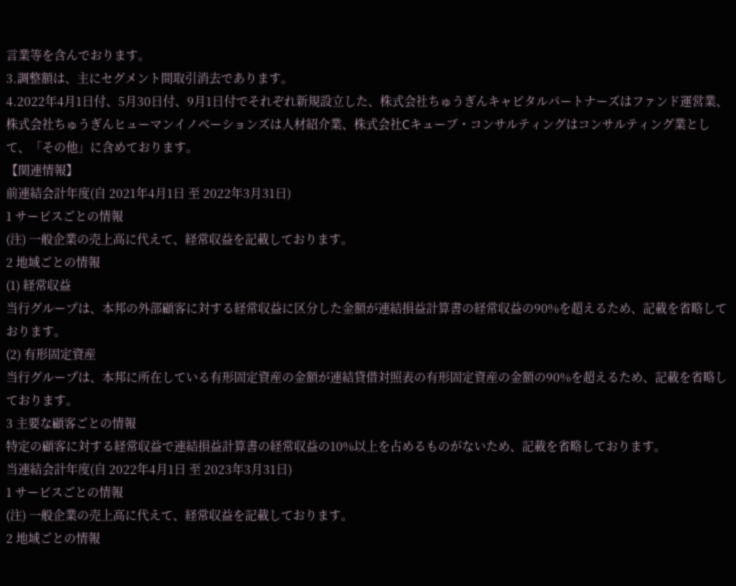言業等を含んでおります。
3.調整額は、主にセグメント間取引消去であります。
4.2022年4月1日付、5月30日付、9月1日付でそれぞれ新規設立した、株式会社ちゅうぎんキャピタルパートナーズはファンド運営業、株式会社ちゅうぎんヒューマンイノベーションズは人材紹介業、株式会社Cキューブ・コンサルティングはコンサルティング業として、「その他」に含めております。
【関連情報】
前連結会計年度(自 2021年4月1日 至 2022年3月31日)
1 サービスごとの情報
(注) 一般企業の売上高に代えて、経常収益を記載しております。
2 地域ごとの情報
(1) 経常収益
当行グループは、本邦の外部顧客に対する経常収益に区分した金額が連結損益計算書の経常収益の90%を超えるため、記載を省略しております。
(2) 有形固定資産
当行グループは、本邦に所在している有形固定資産の金額が連結貸借対照表の有形固定資産の金額の90%を超えるため、記載を省略しております。
3 主要な顧客ごとの情報
特定の顧客に対する経常収益で連結損益計算書の経常収益の10%以上を占めるものがないため、記載を省略しております。
当連結会計年度(自 2022年4月1日 至 2023年3月31日)
1 サービスごとの情報
(注) 一般企業の売上高に代えて、経常収益を記載しております。
2 地域ごとの情報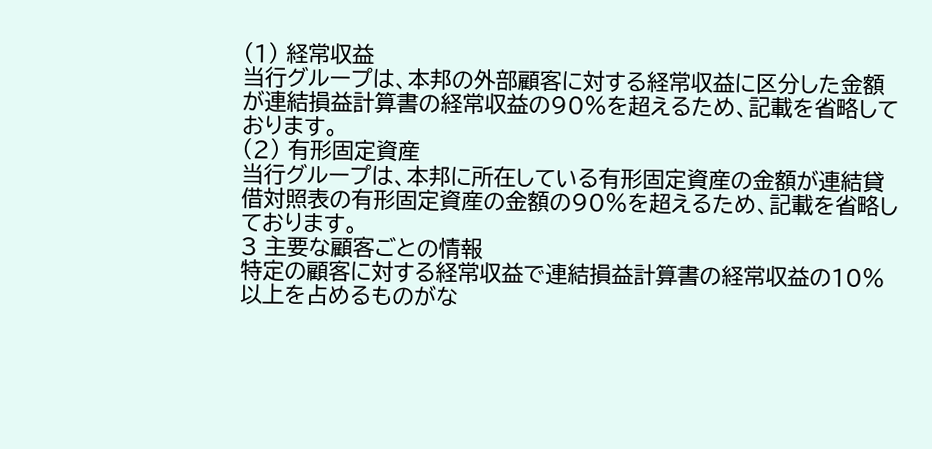(1) 経常収益
当行グループは、本邦の外部顧客に対する経常収益に区分した金額が連結損益計算書の経常収益の90%を超えるため、記載を省略しております。
(2) 有形固定資産
当行グループは、本邦に所在している有形固定資産の金額が連結貸借対照表の有形固定資産の金額の90%を超えるため、記載を省略しております。
3 主要な顧客ごとの情報
特定の顧客に対する経常収益で連結損益計算書の経常収益の10%以上を占めるものがな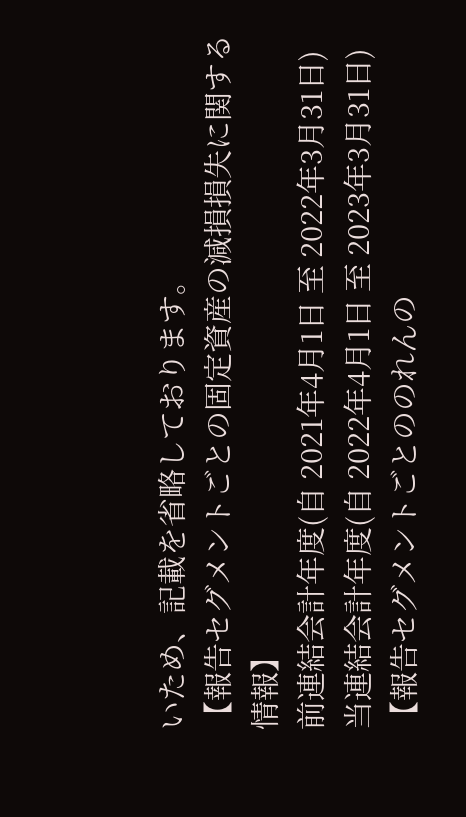いため、記載を省略しております。
【報告セグメントごとの固定資産の減損損失に関する情報】
前連結会計年度(自 2021年4月1日 至 2022年3月31日)
当連結会計年度(自 2022年4月1日 至 2023年3月31日)
【報告セグメントごとののれんの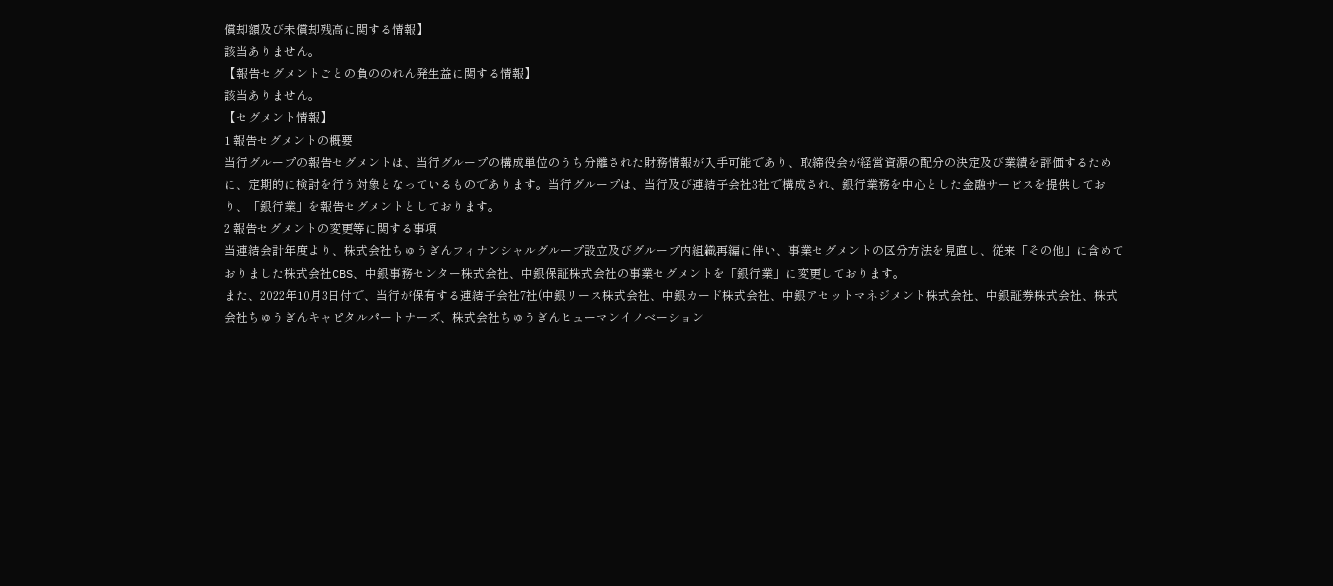償却額及び未償却残高に関する情報】
該当ありません。
【報告セグメントごとの負ののれん発生益に関する情報】
該当ありません。
【セグメント情報】
1 報告セグメントの概要
当行グループの報告セグメントは、当行グループの構成単位のうち分離された財務情報が入手可能であり、取締役会が経営資源の配分の決定及び業績を評価するために、定期的に検討を行う対象となっているものであります。当行グループは、当行及び連結子会社3社で構成され、銀行業務を中心とした金融サービスを提供しており、「銀行業」を報告セグメントとしております。
2 報告セグメントの変更等に関する事項
当連結会計年度より、株式会社ちゅうぎんフィナンシャルグループ設立及びグループ内組織再編に伴い、事業セグメントの区分方法を見直し、従来「その他」に含めておりました株式会社CBS、中銀事務センター株式会社、中銀保証株式会社の事業セグメントを「銀行業」に変更しております。
また、2022年10月3日付で、当行が保有する連結子会社7社(中銀リース株式会社、中銀カード株式会社、中銀アセットマネジメント株式会社、中銀証券株式会社、株式会社ちゅうぎんキャピタルパートナーズ、株式会社ちゅうぎんヒューマンイノベーション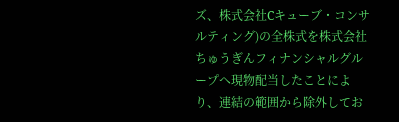ズ、株式会社Cキューブ・コンサルティング)の全株式を株式会社ちゅうぎんフィナンシャルグループへ現物配当したことにより、連結の範囲から除外してお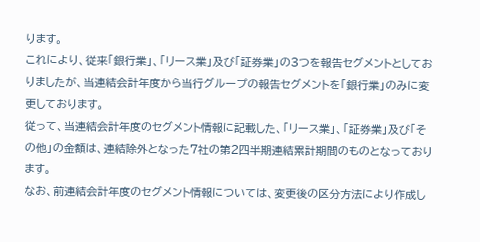ります。
これにより、従来「銀行業」、「リース業」及び「証券業」の3つを報告セグメントとしておりましたが、当連結会計年度から当行グループの報告セグメントを「銀行業」のみに変更しております。
従って、当連結会計年度のセグメント情報に記載した、「リース業」、「証券業」及び「その他」の金額は、連結除外となった7社の第2四半期連結累計期間のものとなっております。
なお、前連結会計年度のセグメント情報については、変更後の区分方法により作成し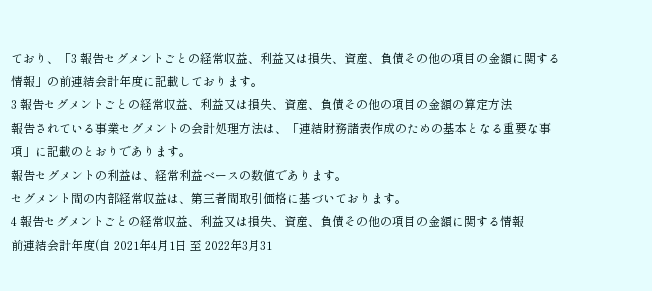ており、「3 報告セグメントごとの経常収益、利益又は損失、資産、負債その他の項目の金額に関する情報」の前連結会計年度に記載しております。
3 報告セグメントごとの経常収益、利益又は損失、資産、負債その他の項目の金額の算定方法
報告されている事業セグメントの会計処理方法は、「連結財務諸表作成のための基本となる重要な事項」に記載のとおりであります。
報告セグメントの利益は、経常利益ベースの数値であります。
セグメント間の内部経常収益は、第三者間取引価格に基づいております。
4 報告セグメントごとの経常収益、利益又は損失、資産、負債その他の項目の金額に関する情報
前連結会計年度(自 2021年4月1日 至 2022年3月31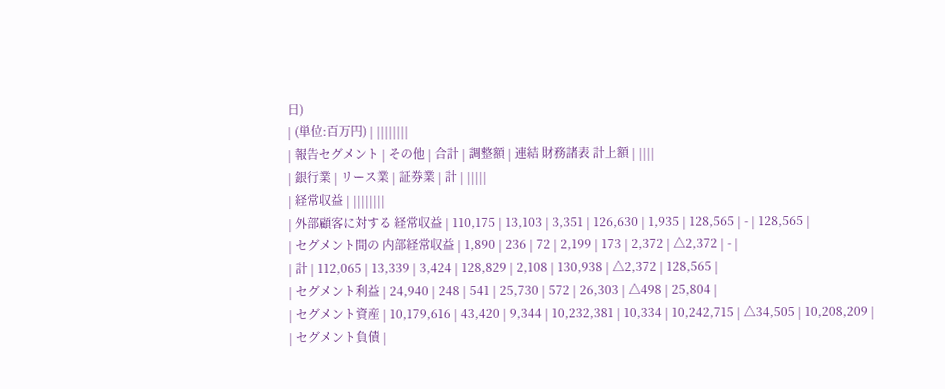日)
| (単位:百万円) | ||||||||
| 報告セグメント | その他 | 合計 | 調整額 | 連結 財務諸表 計上額 | ||||
| 銀行業 | リース業 | 証券業 | 計 | |||||
| 経常収益 | ||||||||
| 外部顧客に対する 経常収益 | 110,175 | 13,103 | 3,351 | 126,630 | 1,935 | 128,565 | - | 128,565 |
| セグメント間の 内部経常収益 | 1,890 | 236 | 72 | 2,199 | 173 | 2,372 | △2,372 | - |
| 計 | 112,065 | 13,339 | 3,424 | 128,829 | 2,108 | 130,938 | △2,372 | 128,565 |
| セグメント利益 | 24,940 | 248 | 541 | 25,730 | 572 | 26,303 | △498 | 25,804 |
| セグメント資産 | 10,179,616 | 43,420 | 9,344 | 10,232,381 | 10,334 | 10,242,715 | △34,505 | 10,208,209 |
| セグメント負債 |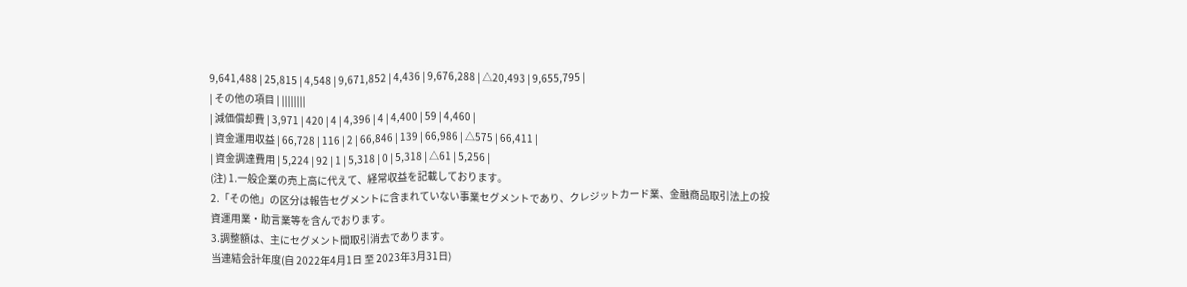9,641,488 | 25,815 | 4,548 | 9,671,852 | 4,436 | 9,676,288 | △20,493 | 9,655,795 |
| その他の項目 | ||||||||
| 減価償却費 | 3,971 | 420 | 4 | 4,396 | 4 | 4,400 | 59 | 4,460 |
| 資金運用収益 | 66,728 | 116 | 2 | 66,846 | 139 | 66,986 | △575 | 66,411 |
| 資金調達費用 | 5,224 | 92 | 1 | 5,318 | 0 | 5,318 | △61 | 5,256 |
(注) 1.一般企業の売上高に代えて、経常収益を記載しております。
2.「その他」の区分は報告セグメントに含まれていない事業セグメントであり、クレジットカード業、金融商品取引法上の投資運用業・助言業等を含んでおります。
3.調整額は、主にセグメント間取引消去であります。
当連結会計年度(自 2022年4月1日 至 2023年3月31日)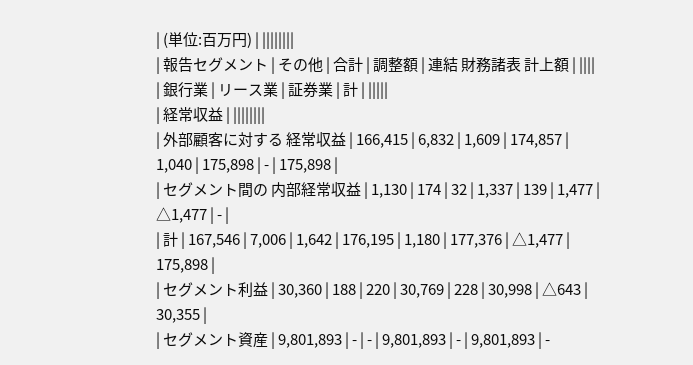| (単位:百万円) | ||||||||
| 報告セグメント | その他 | 合計 | 調整額 | 連結 財務諸表 計上額 | ||||
| 銀行業 | リース業 | 証券業 | 計 | |||||
| 経常収益 | ||||||||
| 外部顧客に対する 経常収益 | 166,415 | 6,832 | 1,609 | 174,857 | 1,040 | 175,898 | - | 175,898 |
| セグメント間の 内部経常収益 | 1,130 | 174 | 32 | 1,337 | 139 | 1,477 | △1,477 | - |
| 計 | 167,546 | 7,006 | 1,642 | 176,195 | 1,180 | 177,376 | △1,477 | 175,898 |
| セグメント利益 | 30,360 | 188 | 220 | 30,769 | 228 | 30,998 | △643 | 30,355 |
| セグメント資産 | 9,801,893 | - | - | 9,801,893 | - | 9,801,893 | -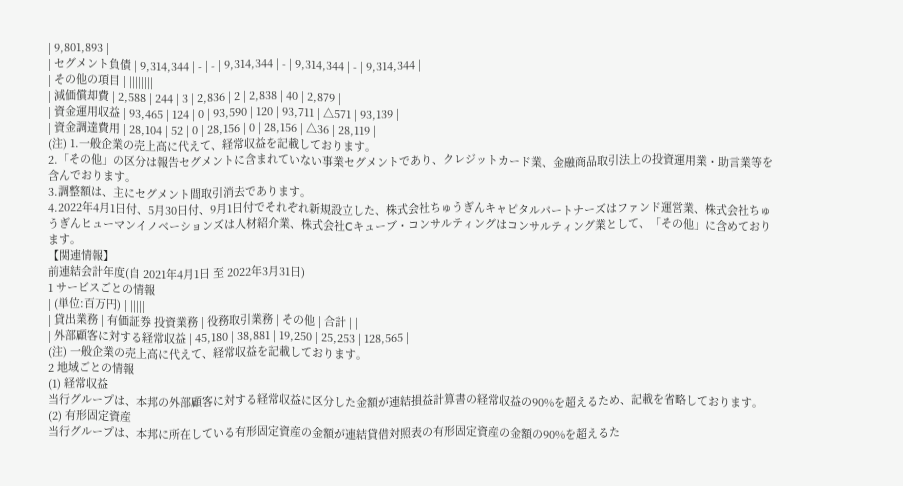| 9,801,893 |
| セグメント負債 | 9,314,344 | - | - | 9,314,344 | - | 9,314,344 | - | 9,314,344 |
| その他の項目 | ||||||||
| 減価償却費 | 2,588 | 244 | 3 | 2,836 | 2 | 2,838 | 40 | 2,879 |
| 資金運用収益 | 93,465 | 124 | 0 | 93,590 | 120 | 93,711 | △571 | 93,139 |
| 資金調達費用 | 28,104 | 52 | 0 | 28,156 | 0 | 28,156 | △36 | 28,119 |
(注) 1.一般企業の売上高に代えて、経常収益を記載しております。
2.「その他」の区分は報告セグメントに含まれていない事業セグメントであり、クレジットカード業、金融商品取引法上の投資運用業・助言業等を含んでおります。
3.調整額は、主にセグメント間取引消去であります。
4.2022年4月1日付、5月30日付、9月1日付でそれぞれ新規設立した、株式会社ちゅうぎんキャピタルパートナーズはファンド運営業、株式会社ちゅうぎんヒューマンイノベーションズは人材紹介業、株式会社Cキューブ・コンサルティングはコンサルティング業として、「その他」に含めております。
【関連情報】
前連結会計年度(自 2021年4月1日 至 2022年3月31日)
1 サービスごとの情報
| (単位:百万円) | |||||
| 貸出業務 | 有価証券 投資業務 | 役務取引業務 | その他 | 合計 | |
| 外部顧客に対する経常収益 | 45,180 | 38,881 | 19,250 | 25,253 | 128,565 |
(注) 一般企業の売上高に代えて、経常収益を記載しております。
2 地域ごとの情報
(1) 経常収益
当行グループは、本邦の外部顧客に対する経常収益に区分した金額が連結損益計算書の経常収益の90%を超えるため、記載を省略しております。
(2) 有形固定資産
当行グループは、本邦に所在している有形固定資産の金額が連結貸借対照表の有形固定資産の金額の90%を超えるた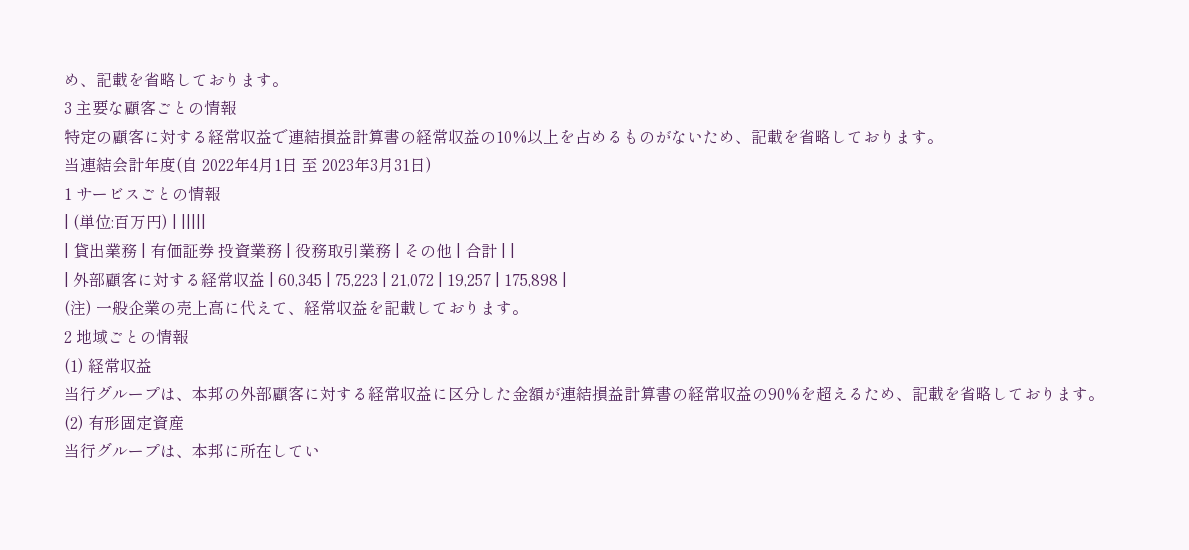め、記載を省略しております。
3 主要な顧客ごとの情報
特定の顧客に対する経常収益で連結損益計算書の経常収益の10%以上を占めるものがないため、記載を省略しております。
当連結会計年度(自 2022年4月1日 至 2023年3月31日)
1 サービスごとの情報
| (単位:百万円) | |||||
| 貸出業務 | 有価証券 投資業務 | 役務取引業務 | その他 | 合計 | |
| 外部顧客に対する経常収益 | 60,345 | 75,223 | 21,072 | 19,257 | 175,898 |
(注) 一般企業の売上高に代えて、経常収益を記載しております。
2 地域ごとの情報
(1) 経常収益
当行グループは、本邦の外部顧客に対する経常収益に区分した金額が連結損益計算書の経常収益の90%を超えるため、記載を省略しております。
(2) 有形固定資産
当行グループは、本邦に所在してい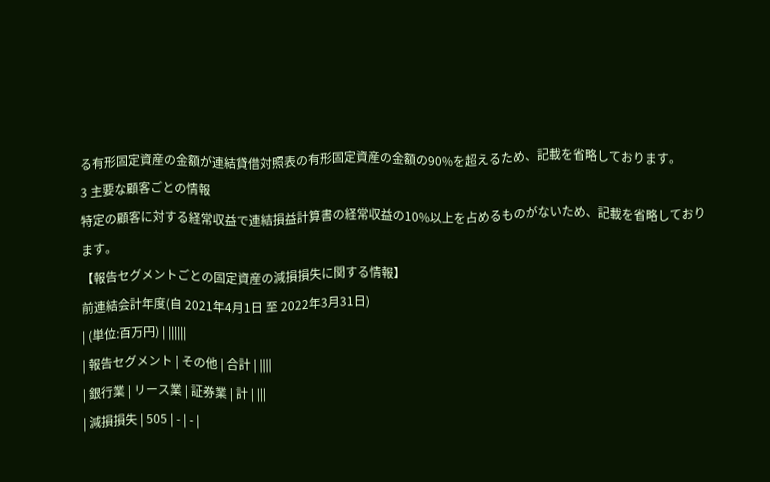る有形固定資産の金額が連結貸借対照表の有形固定資産の金額の90%を超えるため、記載を省略しております。
3 主要な顧客ごとの情報
特定の顧客に対する経常収益で連結損益計算書の経常収益の10%以上を占めるものがないため、記載を省略しております。
【報告セグメントごとの固定資産の減損損失に関する情報】
前連結会計年度(自 2021年4月1日 至 2022年3月31日)
| (単位:百万円) | ||||||
| 報告セグメント | その他 | 合計 | ||||
| 銀行業 | リース業 | 証券業 | 計 | |||
| 減損損失 | 505 | - | - |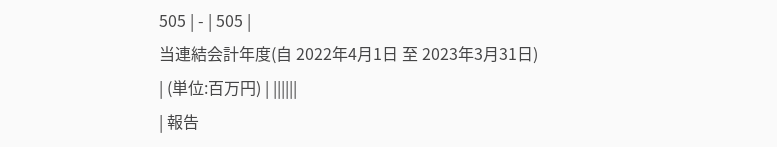505 | - | 505 |
当連結会計年度(自 2022年4月1日 至 2023年3月31日)
| (単位:百万円) | ||||||
| 報告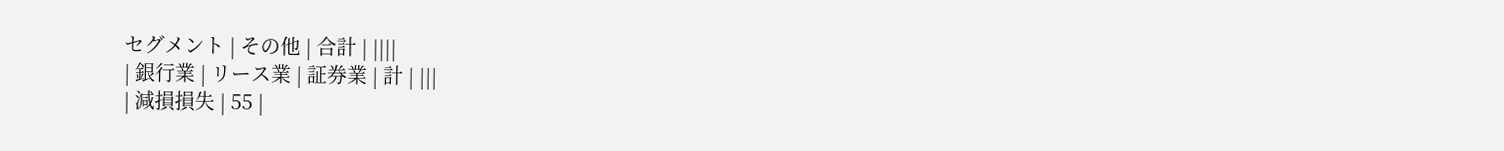セグメント | その他 | 合計 | ||||
| 銀行業 | リース業 | 証券業 | 計 | |||
| 減損損失 | 55 |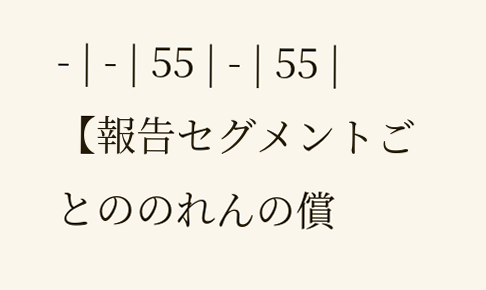- | - | 55 | - | 55 |
【報告セグメントごとののれんの償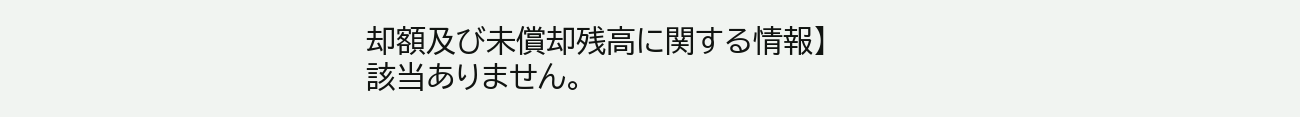却額及び未償却残高に関する情報】
該当ありません。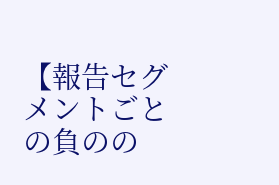【報告セグメントごとの負のの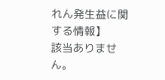れん発生益に関する情報】
該当ありません。